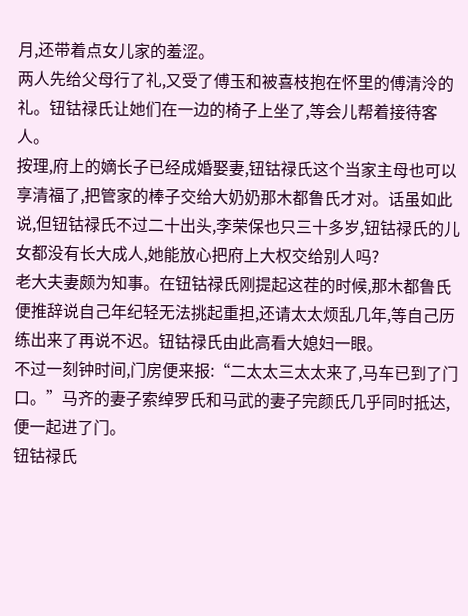月,还带着点女儿家的羞涩。
两人先给父母行了礼,又受了傅玉和被喜枝抱在怀里的傅清泠的礼。钮钴禄氏让她们在一边的椅子上坐了,等会儿帮着接待客人。
按理,府上的嫡长子已经成婚娶妻,钮钴禄氏这个当家主母也可以享清福了,把管家的棒子交给大奶奶那木都鲁氏才对。话虽如此说,但钮钴禄氏不过二十出头,李荣保也只三十多岁,钮钴禄氏的儿女都没有长大成人,她能放心把府上大权交给别人吗?
老大夫妻颇为知事。在钮钴禄氏刚提起这茬的时候,那木都鲁氏便推辞说自己年纪轻无法挑起重担,还请太太烦乱几年,等自己历练出来了再说不迟。钮钴禄氏由此高看大媳妇一眼。
不过一刻钟时间,门房便来报:“二太太三太太来了,马车已到了门口。”马齐的妻子索绰罗氏和马武的妻子完颜氏几乎同时抵达,便一起进了门。
钮钴禄氏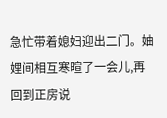急忙带着媳妇迎出二门。妯娌间相互寒暄了一会儿,再回到正房说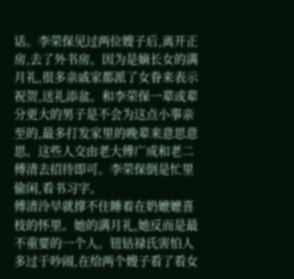话。李荣保见过两位嫂子后,离开正房,去了外书房。因为是嫡长女的满月礼,很多亲戚家都派了女眷来表示祝贺,送礼添盆。和李荣保一辈或辈分更大的男子是不会为这点小事亲至的,最多打发家里的晚辈来意思意思。这些人交由老大傅广成和老二傅清去招待即可。李荣保倒是忙里偷闲,看书习字。
傅清泠早就撑不住睡着在奶嬷嬷喜枝的怀里。她的满月礼,她反而是最不重要的一个人。钮钴禄氏害怕人多过于吵闹,在给两个嫂子看了看女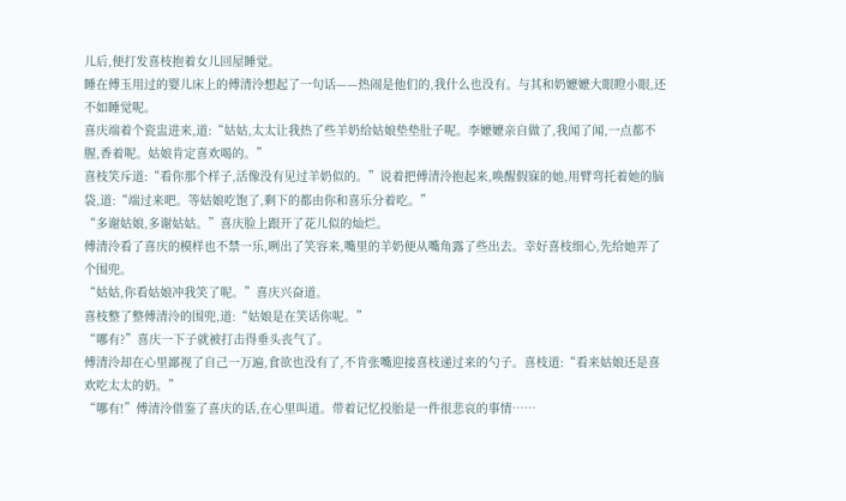儿后,便打发喜枝抱着女儿回屋睡觉。
睡在傅玉用过的婴儿床上的傅清泠想起了一句话——热闹是他们的,我什么也没有。与其和奶嬷嬷大眼瞪小眼,还不如睡觉呢。
喜庆端着个瓷盅进来,道:“姑姑,太太让我热了些羊奶给姑娘垫垫肚子呢。李嬷嬷亲自做了,我闻了闻,一点都不腥,香着呢。姑娘肯定喜欢喝的。”
喜枝笑斥道:“看你那个样子,活像没有见过羊奶似的。”说着把傅清泠抱起来,唤醒假寐的她,用臂弯托着她的脑袋,道:“端过来吧。等姑娘吃饱了,剩下的都由你和喜乐分着吃。”
“多谢姑娘,多谢姑姑。”喜庆脸上跟开了花儿似的灿烂。
傅清泠看了喜庆的模样也不禁一乐,咧出了笑容来,嘴里的羊奶便从嘴角露了些出去。幸好喜枝细心,先给她弄了个围兜。
“姑姑,你看姑娘冲我笑了呢。”喜庆兴奋道。
喜枝整了整傅清泠的围兜,道:“姑娘是在笑话你呢。”
“哪有?”喜庆一下子就被打击得垂头丧气了。
傅清泠却在心里鄙视了自己一万遍,食欲也没有了,不肯张嘴迎接喜枝递过来的勺子。喜枝道:“看来姑娘还是喜欢吃太太的奶。”
“哪有!”傅清泠借鉴了喜庆的话,在心里叫道。带着记忆投胎是一件很悲哀的事情……